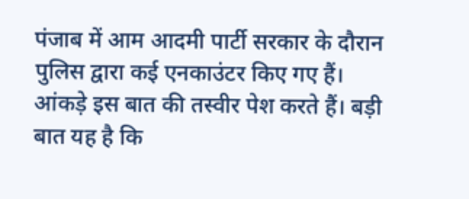पंजाब में आम आदमी पार्टी सरकार के दौरान पुलिस द्वारा कई एनकाउंटर किए गए हैं। आंकड़े इस बात की तस्वीर पेश करते हैं। बड़ी बात यह है कि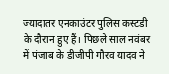ज्यादातर एनकाउंटर पुलिस कस्टडी के दौरान हुए हैं। पिछले साल नवंबर में पंजाब के डीजीपी गौरव यादव ने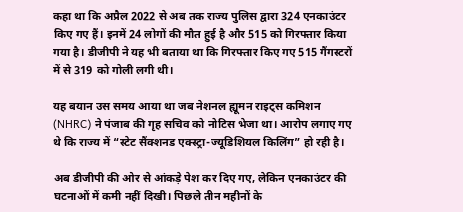कहा था कि अप्रैल 2022 से अब तक राज्य पुलिस द्वारा 324 एनकाउंटर किए गए हैं। इनमें 24 लोगों की मौत हुई है और 515 को गिरफ्तार किया गया है। डीजीपी ने यह भी बताया था कि गिरफ्तार किए गए 515 गैंगस्टरों में से 319 को गोली लगी थी।

यह बयान उस समय आया था जब नेशनल ह्यूमन राइट्स कमिशन (NHRC) ने पंजाब की गृह सचिव को नोटिस भेजा था। आरोप लगाए गए थे कि राज्य में “स्टेट सैंक्शनड एक्स्ट्रा-ज्यूडिशियल किलिंग” हो रही है।

अब डीजीपी की ओर से आंकड़े पेश कर दिए गए, लेकिन एनकाउंटर की घटनाओं में कमी नहीं दिखी। पिछले तीन महीनों के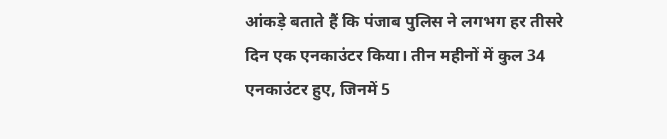आंकड़े बताते हैं कि पंजाब पुलिस ने लगभग हर तीसरे दिन एक एनकाउंटर किया। तीन महीनों में कुल 34 एनकाउंटर हुए, जिनमें 5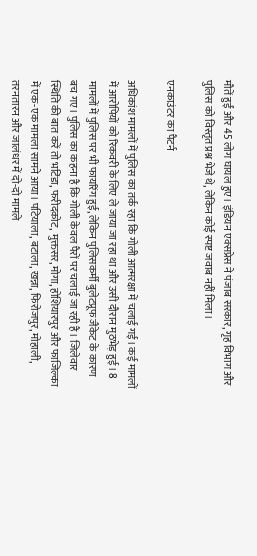मौतें हुईं और 45 लोग घायल हुए। इंडियन एक्सप्रेस ने पंजाब सरकार, गृह विभाग और पुलिस को विस्तृत प्रश्न भेजे थे, लेकिन कोई स्पष्ट जवाब नहीं मिला।

एनकाउंटर का पैटर्न

अधिकांश मामलों में पुलिस का तर्क रहा कि गोली आत्मरक्षा में चलाई गई। कई मामलों में आरोपियों को रिकवरी के लिए ले जाया जा रहा था और उसी दौरान मुठभेड़ हुई। 8 मामलों में पुलिस पर भी फायरिंग हुई, लेकिन पुलिसकर्मी बुलेटप्रूफ जैकेट के कारण बच गए। पुलिस का कहना है कि गोली केवल पैरों पर चलाई जा रही है। जिलेवार स्थिति की बात करें तो भटिंडा, फरीदकोट, मुक्तसर, मोगा, होशियारपुर और फाजिल्का में एक-एक मामला सामने आया। पटियाला, बटाला, खन्ना, फिरोजपुर, मोहाली, तरनतारन और जालंधर में दो-दो मामले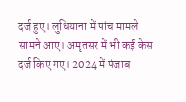दर्ज हुए। लुधियाना में पांच मामले सामने आए। अमृतसर में भी कई केस दर्ज किए गए। 2024 में पंजाब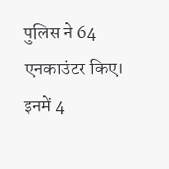पुलिस ने 64 एनकाउंटर किए। इनमें 4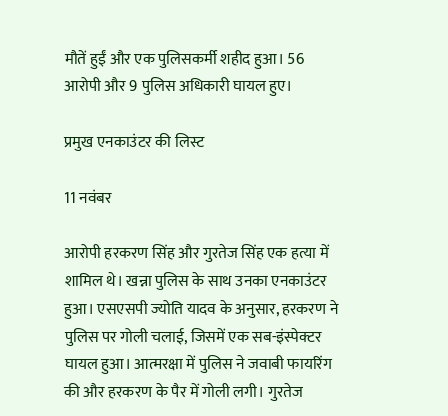मौतें हुईं और एक पुलिसकर्मी शहीद हुआ। 56 आरोपी और 9 पुलिस अधिकारी घायल हुए।

प्रमुख एनकाउंटर की लिस्ट

11 नवंबर

आरोपी हरकरण सिंह और गुरतेज सिंह एक हत्या में शामिल थे। खन्ना पुलिस के साथ उनका एनकाउंटर हुआ। एसएसपी ज्योति यादव के अनुसार, हरकरण ने पुलिस पर गोली चलाई, जिसमें एक सब-इंस्पेक्टर घायल हुआ। आत्मरक्षा में पुलिस ने जवाबी फायरिंग की और हरकरण के पैर में गोली लगी। गुरतेज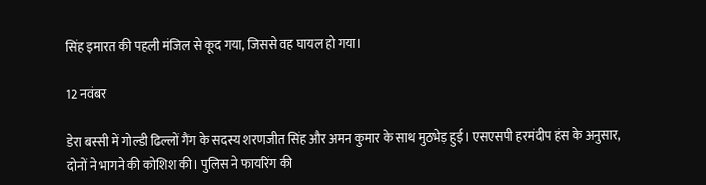सिंह इमारत की पहली मंजिल से कूद गया, जिससे वह घायल हो गया।

12 नवंबर

डेरा बस्सी में गोल्डी ढिल्लों गैंग के सदस्य शरणजीत सिंह और अमन कुमार के साथ मुठभेड़ हुई। एसएसपी हरमंदीप हंस के अनुसार, दोनों ने भागने की कोशिश की। पुलिस ने फायरिंग की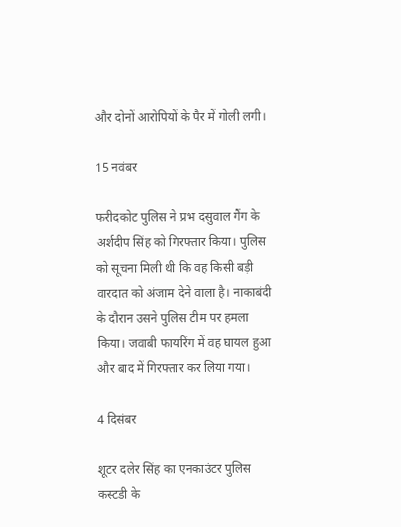और दोनों आरोपियों के पैर में गोली लगी।

15 नवंबर

फरीदकोट पुलिस ने प्रभ दसुवाल गैंग के अर्शदीप सिंह को गिरफ्तार किया। पुलिस को सूचना मिली थी कि वह किसी बड़ी वारदात को अंजाम देने वाला है। नाकाबंदी के दौरान उसने पुलिस टीम पर हमला किया। जवाबी फायरिंग में वह घायल हुआ और बाद में गिरफ्तार कर लिया गया।

4 दिसंबर

शूटर दलेर सिंह का एनकाउंटर पुलिस कस्टडी के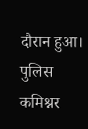दौरान हुआ। पुलिस कमिश्नर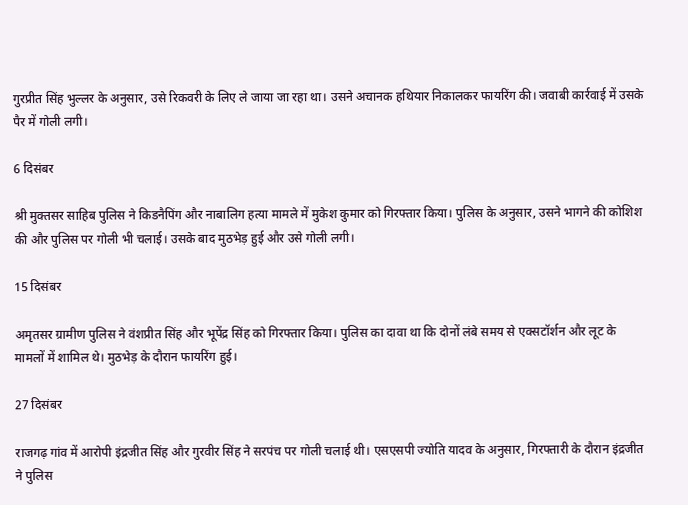गुरप्रीत सिंह भुल्लर के अनुसार, उसे रिकवरी के लिए ले जाया जा रहा था। उसने अचानक हथियार निकालकर फायरिंग की। जवाबी कार्रवाई में उसके पैर में गोली लगी।

6 दिसंबर

श्री मुक्तसर साहिब पुलिस ने किडनैपिंग और नाबालिग हत्या मामले में मुकेश कुमार को गिरफ्तार किया। पुलिस के अनुसार, उसने भागने की कोशिश की और पुलिस पर गोली भी चलाई। उसके बाद मुठभेड़ हुई और उसे गोली लगी।

15 दिसंबर

अमृतसर ग्रामीण पुलिस ने वंशप्रीत सिंह और भूपेंद्र सिंह को गिरफ्तार किया। पुलिस का दावा था कि दोनों लंबे समय से एक्सटॉर्शन और लूट के मामलों में शामिल थे। मुठभेड़ के दौरान फायरिंग हुई।

27 दिसंबर

राजगढ़ गांव में आरोपी इंद्रजीत सिंह और गुरवीर सिंह ने सरपंच पर गोली चलाई थी। एसएसपी ज्योति यादव के अनुसार, गिरफ्तारी के दौरान इंद्रजीत ने पुलिस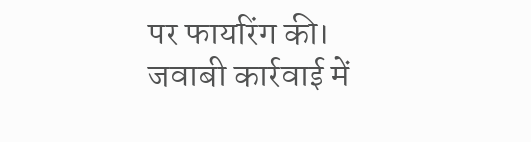पर फायरिंग की। जवाबी कार्रवाई में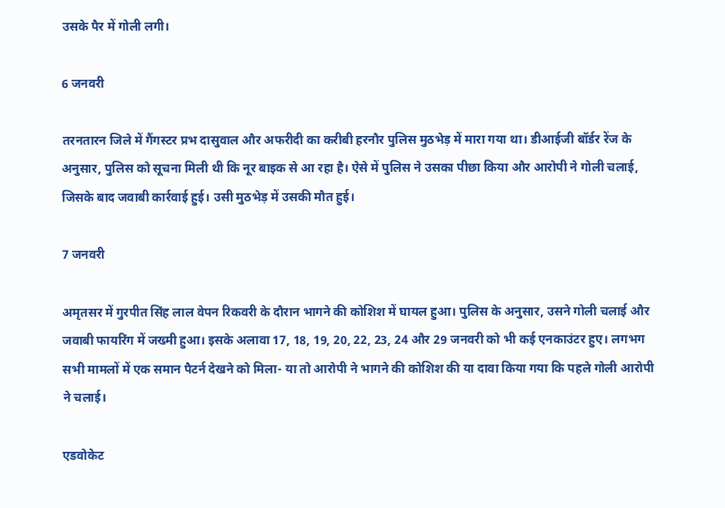उसके पैर में गोली लगी।

6 जनवरी

तरनतारन जिले में गैंगस्टर प्रभ दासुवाल और अफरीदी का करीबी हरनौर पुलिस मुठभेड़ में मारा गया था। डीआईजी बॉर्डर रेंज के अनुसार, पुलिस को सूचना मिली थी कि नूर बाइक से आ रहा है। ऐसे में पुलिस ने उसका पीछा किया और आरोपी ने गोली चलाई, जिसके बाद जवाबी कार्रवाई हुई। उसी मुठभेड़ में उसकी मौत हुई।

7 जनवरी

अमृतसर में गुरपीत सिंह लाल वेपन रिकवरी के दौरान भागने की कोशिश में घायल हुआ। पुलिस के अनुसार, उसने गोली चलाई और जवाबी फायरिंग में जख्मी हुआ। इसके अलावा 17, 18, 19, 20, 22, 23, 24 और 29 जनवरी को भी कई एनकाउंटर हुए। लगभग सभी मामलों में एक समान पैटर्न देखने को मिला- या तो आरोपी ने भागने की कोशिश की या दावा किया गया कि पहले गोली आरोपी ने चलाई।

एडवोकेट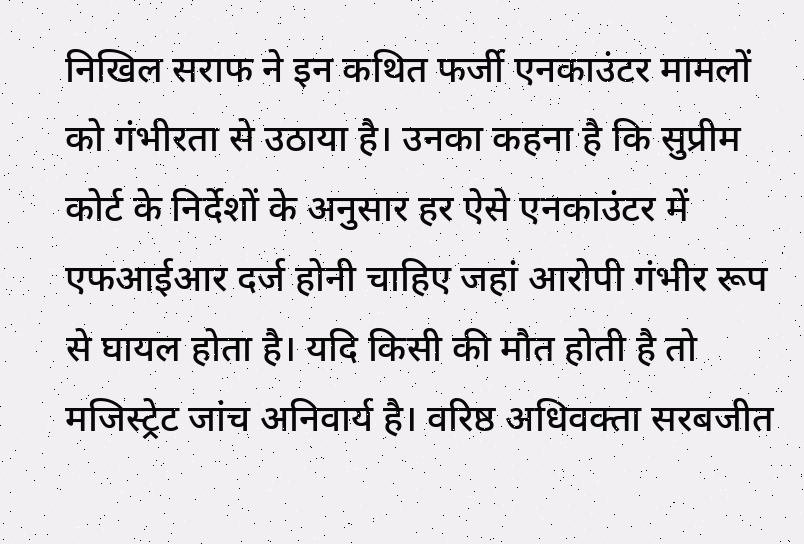निखिल सराफ ने इन कथित फर्जी एनकाउंटर मामलों को गंभीरता से उठाया है। उनका कहना है कि सुप्रीम कोर्ट के निर्देशों के अनुसार हर ऐसे एनकाउंटर में एफआईआर दर्ज होनी चाहिए जहां आरोपी गंभीर रूप से घायल होता है। यदि किसी की मौत होती है तो मजिस्ट्रेट जांच अनिवार्य है। वरिष्ठ अधिवक्ता सरबजीत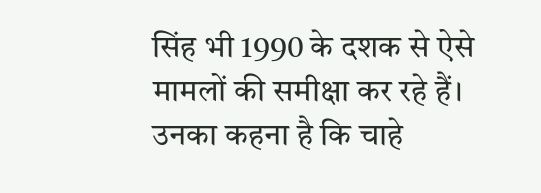सिंह भी 1990 के दशक से ऐसे मामलों की समीक्षा कर रहे हैं। उनका कहना है कि चाहे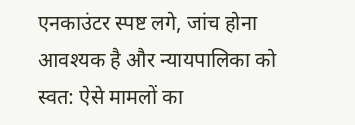एनकाउंटर स्पष्ट लगे, जांच होना आवश्यक है और न्यायपालिका को स्वत: ऐसे मामलों का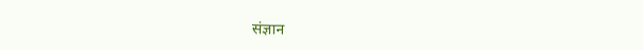संज्ञान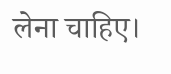लेना चाहिए।